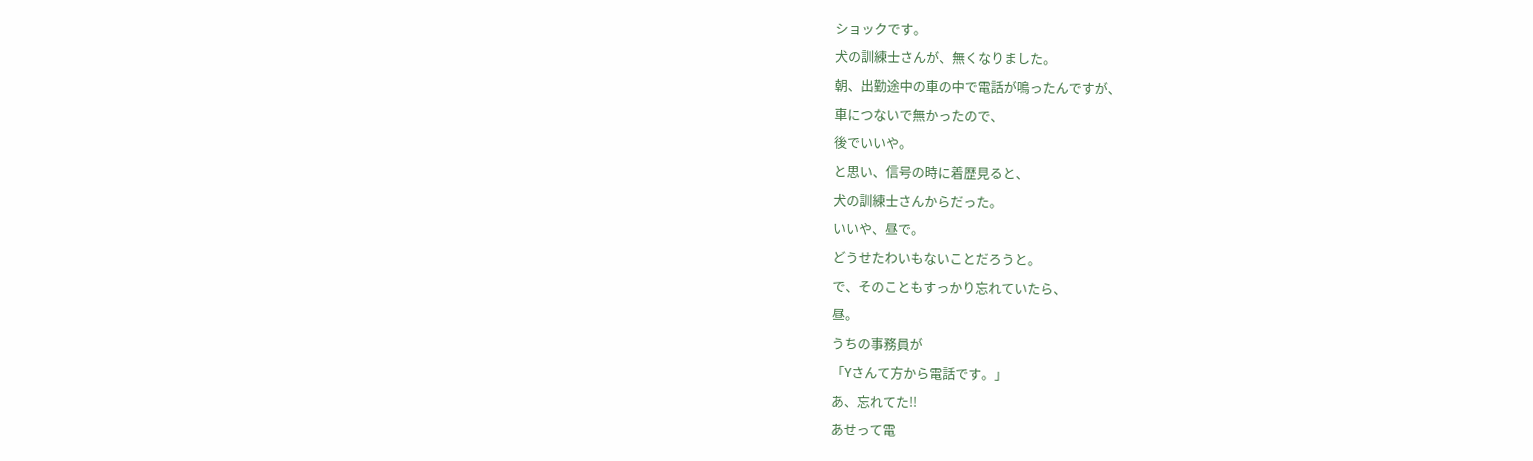ショックです。
犬の訓練士さんが、無くなりました。
朝、出勤途中の車の中で電話が鳴ったんですが、
車につないで無かったので、
後でいいや。
と思い、信号の時に着歴見ると、
犬の訓練士さんからだった。
いいや、昼で。
どうせたわいもないことだろうと。
で、そのこともすっかり忘れていたら、
昼。
うちの事務員が
「Yさんて方から電話です。」
あ、忘れてた!!
あせって電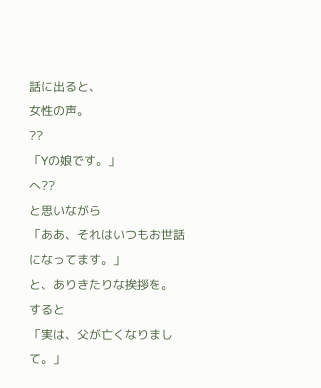話に出ると、
女性の声。
??
「Yの娘です。」
へ??
と思いながら
「ああ、それはいつもお世話になってます。」
と、ありきたりな挨拶を。
すると
「実は、父が亡くなりまして。」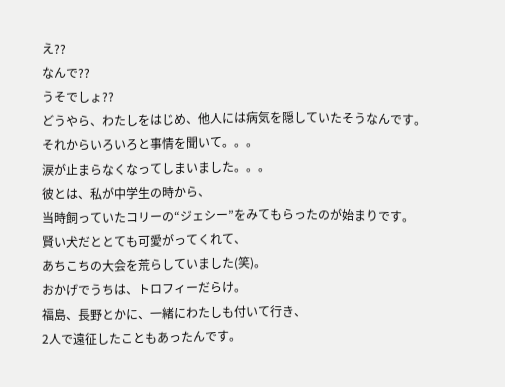え??
なんで??
うそでしょ??
どうやら、わたしをはじめ、他人には病気を隠していたそうなんです。
それからいろいろと事情を聞いて。。。
涙が止まらなくなってしまいました。。。
彼とは、私が中学生の時から、
当時飼っていたコリーの“ジェシー”をみてもらったのが始まりです。
賢い犬だととても可愛がってくれて、
あちこちの大会を荒らしていました(笑)。
おかげでうちは、トロフィーだらけ。
福島、長野とかに、一緒にわたしも付いて行き、
2人で遠征したこともあったんです。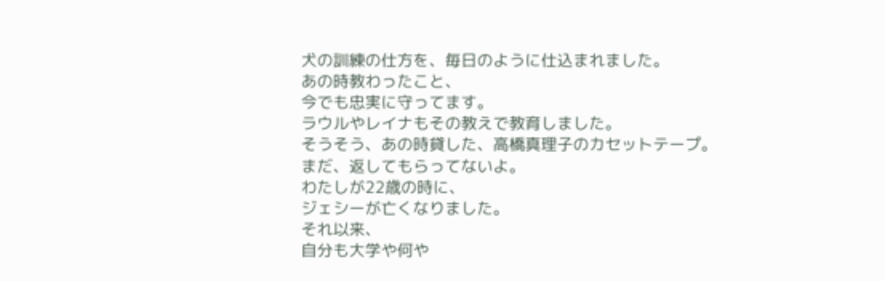犬の訓練の仕方を、毎日のように仕込まれました。
あの時教わったこと、
今でも忠実に守ってます。
ラウルやレイナもその教えで教育しました。
そうそう、あの時貸した、高橋真理子のカセットテープ。
まだ、返してもらってないよ。
わたしが22歳の時に、
ジェシーが亡くなりました。
それ以来、
自分も大学や何や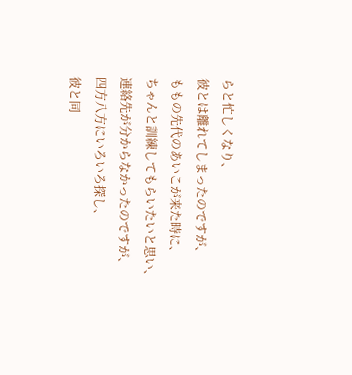らと忙しくなり、
彼とは離れてしまったのですが、
ももの先代のあいこが来た時に、
ちゃんと訓練してもらいたいと思い、
連絡先が分からなかったのですが、
四方八方にいろいろ探し、
彼と同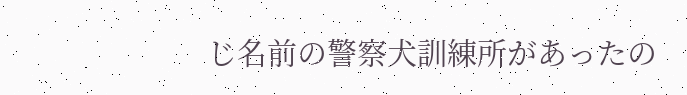じ名前の警察犬訓練所があったの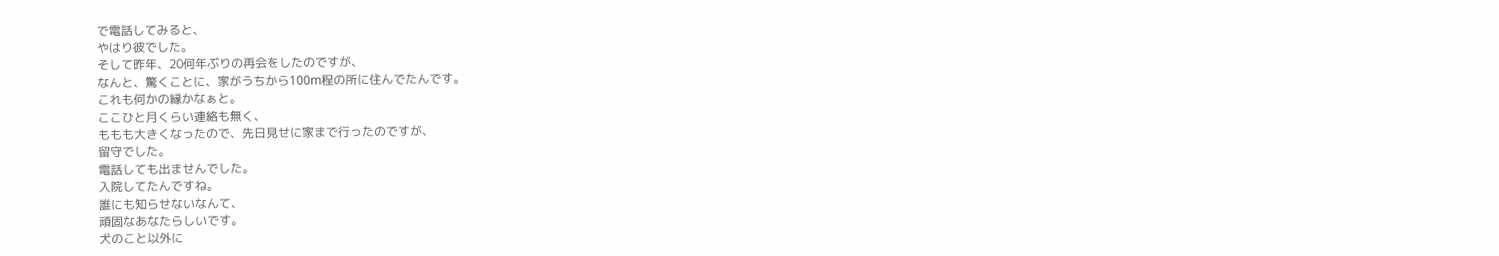で電話してみると、
やはり彼でした。
そして昨年、20何年ぶりの再会をしたのですが、
なんと、驚くことに、家がうちから100m程の所に住んでたんです。
これも何かの縁かなぁと。
ここひと月くらい連絡も無く、
ももも大きくなったので、先日見せに家まで行ったのですが、
留守でした。
電話しても出ませんでした。
入院してたんですね。
誰にも知らせないなんて、
頑固なあなたらしいです。
犬のこと以外に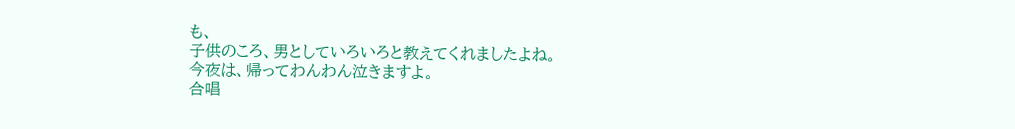も、
子供のころ、男としていろいろと教えてくれましたよね。
今夜は、帰ってわんわん泣きますよ。
合唱